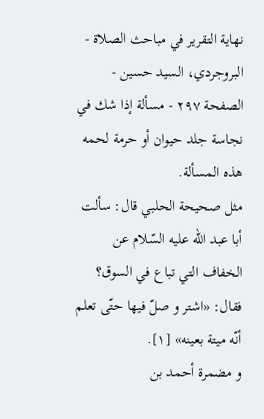نهاية التقرير في مباحث الصلاة - البروجردي، السيد حسين - الصفحة ٢٩٧ - مسألة إذا شك في نجاسة جلد حيوان أو حرمة لحمه
هذه المسألة.
مثل صحيحة الحلبي قال: سألت أبا عبد اللّه عليه السّلام عن الخفاف التي تباع في السوق؟ فقال: «اشتر و صلّ فيها حتّى تعلم أنّه ميتة بعينه» [١].
و مضمرة أحمد بن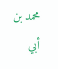محمد بن أبي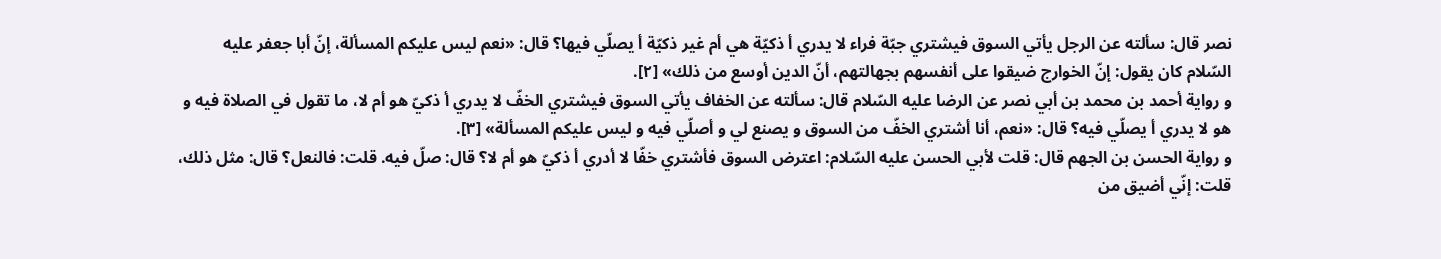نصر قال: سألته عن الرجل يأتي السوق فيشتري جبّة فراء لا يدري أ ذكيّة هي أم غير ذكيّة أ يصلّي فيها؟ قال: «نعم ليس عليكم المسألة، إنّ أبا جعفر عليه السّلام كان يقول: إنّ الخوارج ضيقوا على أنفسهم بجهالتهم، أنّ الدين أوسع من ذلك» [٢].
و رواية أحمد بن محمد بن أبي نصر عن الرضا عليه السّلام قال: سألته عن الخفاف يأتي السوق فيشتري الخفّ لا يدري أ ذكيّ هو أم لا، ما تقول في الصلاة فيه و هو لا يدري أ يصلّي فيه؟ قال: «نعم، أنا أشتري الخفّ من السوق و يصنع لي و أصلّي فيه و ليس عليكم المسألة» [٣].
و رواية الحسن بن الجهم قال: قلت لأبي الحسن عليه السّلام: اعترض السوق فأشتري خفّا لا أدري أ ذكيّ هو أم لا؟ قال: صلّ فيه. قلت: فالنعل؟ قال: مثل ذلك، قلت: إنّي أضيق من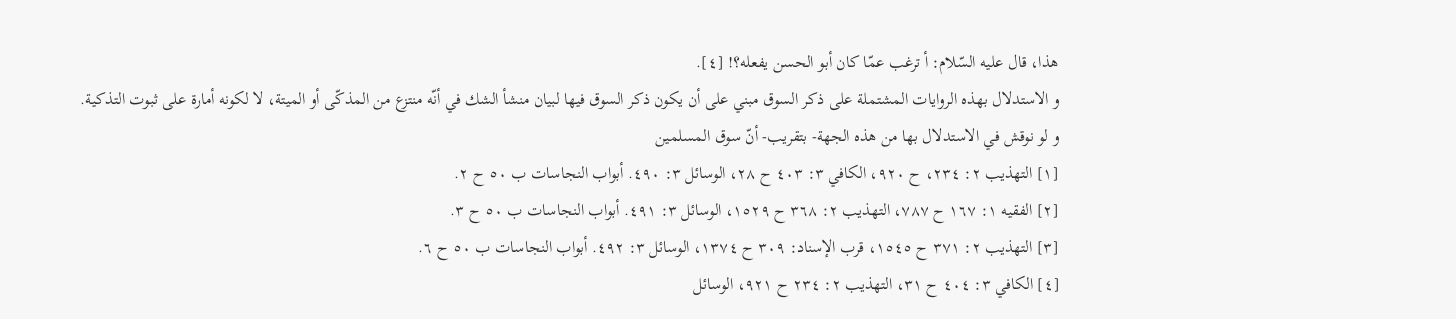هذا، قال عليه السّلام: أ ترغب عمّا كان أبو الحسن يفعله؟! [٤].
و الاستدلال بهذه الروايات المشتملة على ذكر السوق مبني على أن يكون ذكر السوق فيها لبيان منشأ الشك في أنّه منتزع من المذكّى أو الميتة، لا لكونه أمارة على ثبوت التذكية.
و لو نوقش في الاستدلال بها من هذه الجهة- بتقريب- أنّ سوق المسلمين
[١] التهذيب ٢: ٢٣٤، ح ٩٢٠، الكافي ٣: ٤٠٣ ح ٢٨، الوسائل ٣: ٤٩٠. أبواب النجاسات ب ٥٠ ح ٢.
[٢] الفقيه ١: ١٦٧ ح ٧٨٧، التهذيب ٢: ٣٦٨ ح ١٥٢٩، الوسائل ٣: ٤٩١. أبواب النجاسات ب ٥٠ ح ٣.
[٣] التهذيب ٢: ٣٧١ ح ١٥٤٥، قرب الإسناد: ٣٠٩ ح ١٣٧٤، الوسائل ٣: ٤٩٢. أبواب النجاسات ب ٥٠ ح ٦.
[٤] الكافي ٣: ٤٠٤ ح ٣١، التهذيب ٢: ٢٣٤ ح ٩٢١، الوسائل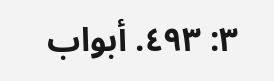٣: ٤٩٣. أبواب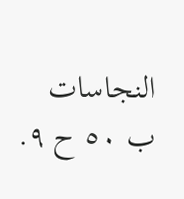النجاسات ب ٥٠ ح ٩.